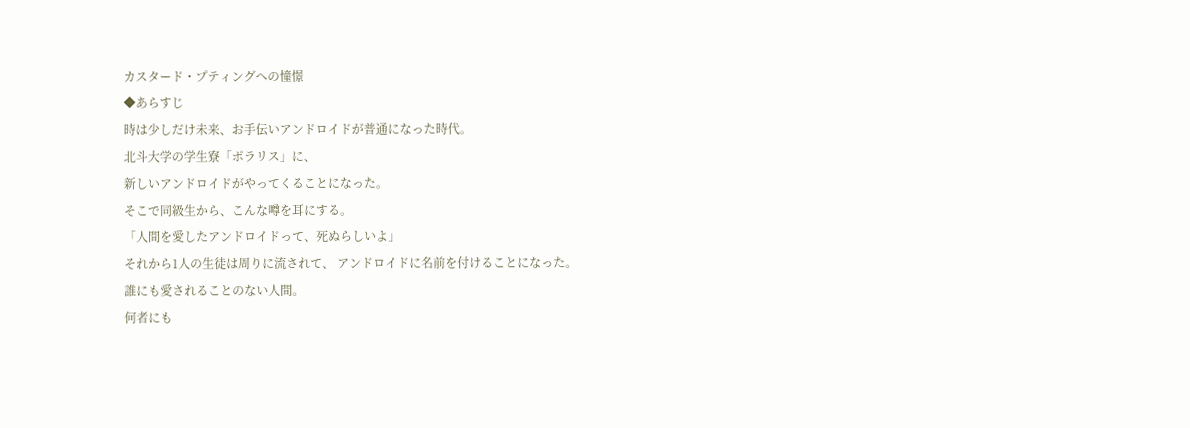カスタード・プティングへの憧憬
◆あらすじ
時は少しだけ未来、お手伝いアンドロイドが普通になった時代。
北斗大学の学生寮「ポラリス」に、
新しいアンドロイドがやってくることになった。
そこで同級生から、こんな噂を耳にする。
「人間を愛したアンドロイドって、死ぬらしいよ」
それから1人の生徒は周りに流されて、 アンドロイドに名前を付けることになった。
誰にも愛されることのない人間。
何者にも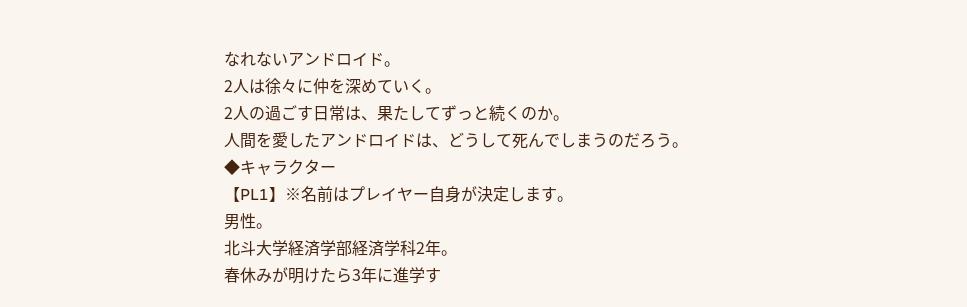なれないアンドロイド。
2人は徐々に仲を深めていく。
2人の過ごす日常は、果たしてずっと続くのか。
人間を愛したアンドロイドは、どうして死んでしまうのだろう。
◆キャラクター
【PL1】※名前はプレイヤー自身が決定します。
男性。
北斗大学経済学部経済学科2年。
春休みが明けたら3年に進学す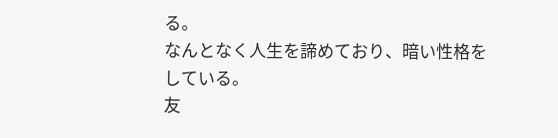る。
なんとなく人生を諦めており、暗い性格をしている。
友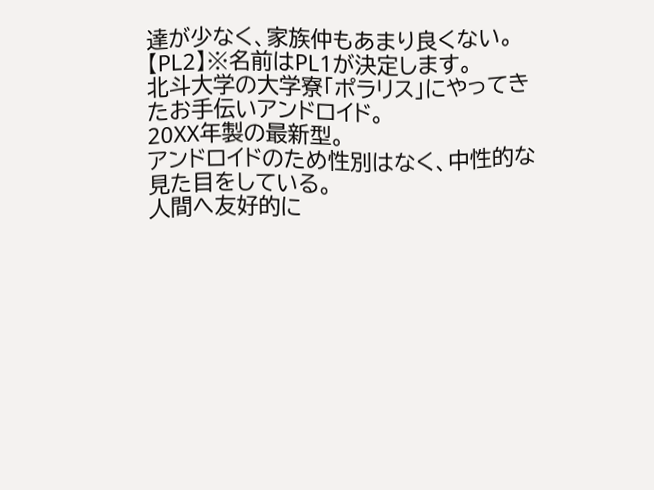達が少なく、家族仲もあまり良くない。
【PL2】※名前はPL1が決定します。
北斗大学の大学寮「ポラリス」にやってきたお手伝いアンドロイド。
20XX年製の最新型。
アンドロイドのため性別はなく、中性的な見た目をしている。
人間へ友好的に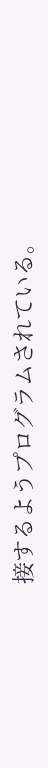接するようプログラムされている。